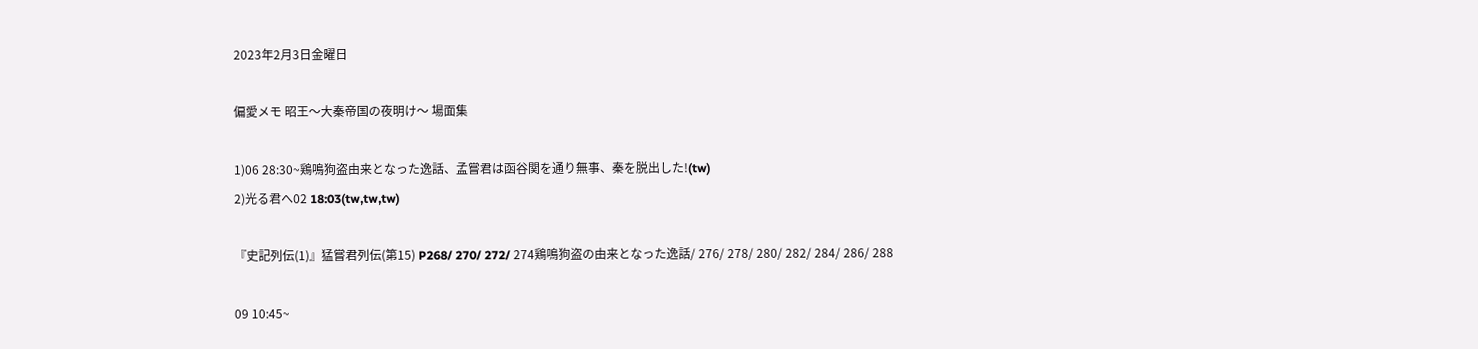2023年2月3日金曜日

偏愛メモ 昭王〜大秦帝国の夜明け〜 場面集

1)06 28:30~鶏鳴狗盗由来となった逸話、孟嘗君は函谷関を通り無事、秦を脱出した!(tw)
2)光る君へ02 18:03(tw,tw,tw)

『史記列伝(1)』猛嘗君列伝(第15) P268/ 270/ 272/ 274鶏鳴狗盗の由来となった逸話/ 276/ 278/ 280/ 282/ 284/ 286/ 288

09 10:45~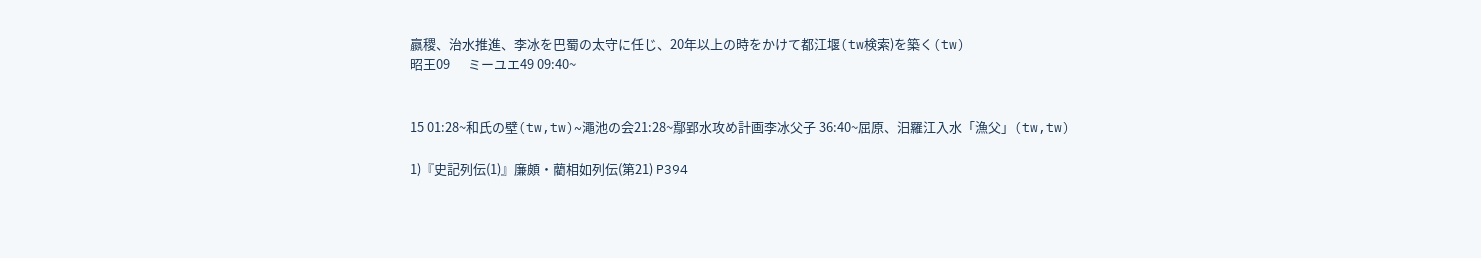嬴稷、治水推進、李冰を巴蜀の太守に任じ、20年以上の時をかけて都江堰(tw検索)を築く(tw)
昭王09      ミーユエ49 09:40~


15 01:28~和氏の壁(tw,tw)~澠池の会21:28~鄢郢水攻め計画李冰父子 36:40~屈原、汨羅江入水「漁父」(tw,tw)

1)『史記列伝(1)』廉頗・藺相如列伝(第21) P394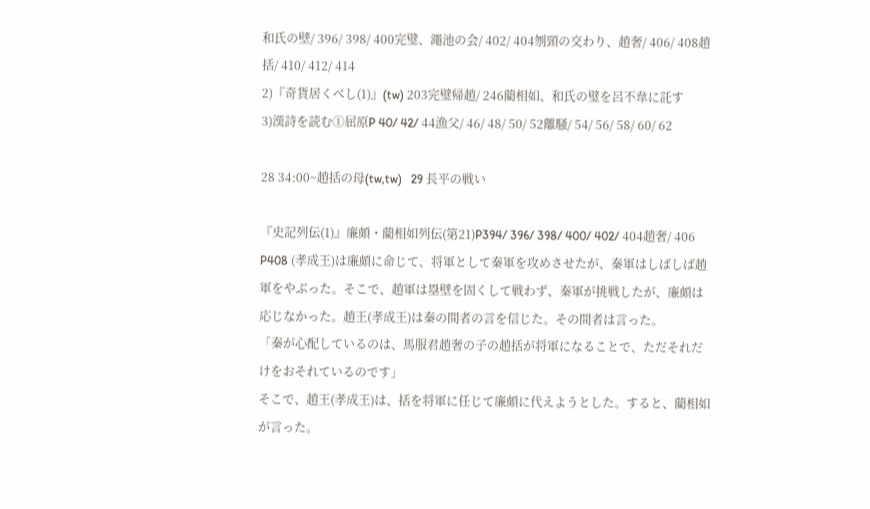和氏の壁/ 396/ 398/ 400完璧、澠池の会/ 402/ 404刎頸の交わり、趙奢/ 406/ 408趙括/ 410/ 412/ 414
2)『奇貨居くべし(1)』(tw) 203完璧帰趙/ 246藺相如、和氏の璧を呂不韋に託す
3)漢詩を読む①屈原P 40/ 42/ 44漁父/ 46/ 48/ 50/ 52離騒/ 54/ 56/ 58/ 60/ 62

28 34:00~趙括の母(tw,tw)   29 長平の戦い

『史記列伝(1)』廉頗・藺相如列伝(第21)P394/ 396/ 398/ 400/ 402/ 404趙奢/ 406
P408 (孝成王)は廉頗に命じて、将軍として秦軍を攻めさせたが、秦軍はしばしば趙軍をやぶった。そこで、趙軍は塁壁を固くして戦わず、秦軍が挑戦したが、廉頗は応じなかった。趙王(孝成王)は秦の間者の言を信じた。その間者は言った。
「秦が心配しているのは、馬服君趙奢の子の趙括が将軍になることで、ただそれだけをおそれているのです」
そこで、趙王(孝成王)は、括を将軍に任じて廉頗に代えようとした。すると、藺相如が言った。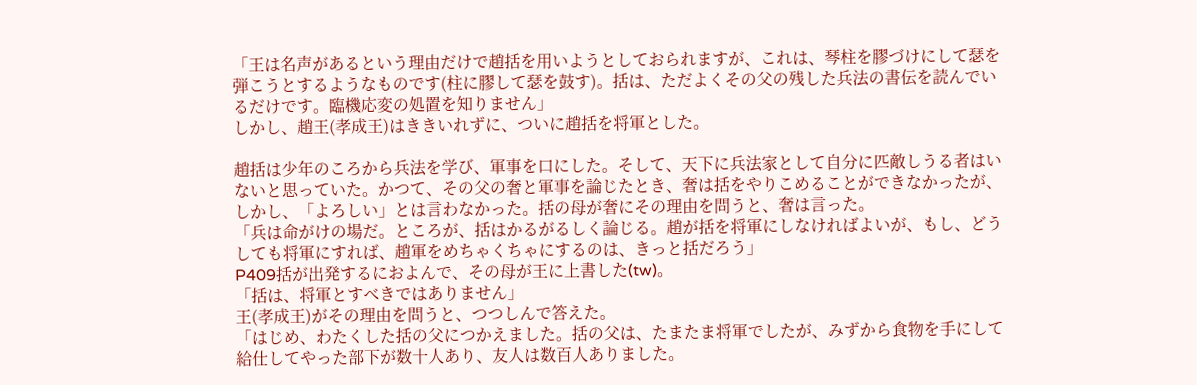「王は名声があるという理由だけで趙括を用いようとしておられますが、これは、琴柱を膠づけにして瑟を弾こうとするようなものです(柱に膠して瑟を鼓す)。括は、ただよくその父の残した兵法の書伝を読んでいるだけです。臨機応変の処置を知りません」
しかし、趙王(孝成王)はききいれずに、ついに趙括を将軍とした。

趙括は少年のころから兵法を学び、軍事を口にした。そして、天下に兵法家として自分に匹敵しうる者はいないと思っていた。かつて、その父の奢と軍事を論じたとき、奢は括をやりこめることができなかったが、しかし、「よろしい」とは言わなかった。括の母が奢にその理由を問うと、奢は言った。
「兵は命がけの場だ。ところが、括はかるがるしく論じる。趙が括を将軍にしなければよいが、もし、どうしても将軍にすれば、趙軍をめちゃくちゃにするのは、きっと括だろう」
P409括が出発するにおよんで、その母が王に上書した(tw)。
「括は、将軍とすべきではありません」
王(孝成王)がその理由を問うと、つつしんで答えた。
「はじめ、わたくした括の父につかえました。括の父は、たまたま将軍でしたが、みずから食物を手にして給仕してやった部下が数十人あり、友人は数百人ありました。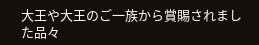大王や大王のご一族から賞賜されました品々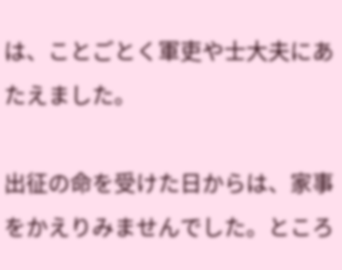は、ことごとく軍吏や士大夫にあたえました。

出征の命を受けた日からは、家事をかえりみませんでした。ところ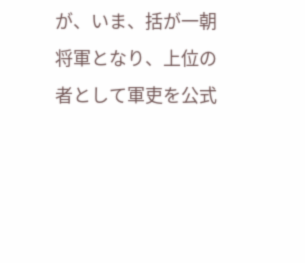が、いま、括が一朝将軍となり、上位の者として軍吏を公式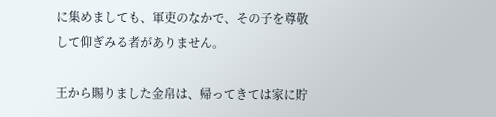に集めましても、軍吏のなかで、その子を尊敬して仰ぎみる者がありません。

王から賜りました金帛は、帰ってきては家に貯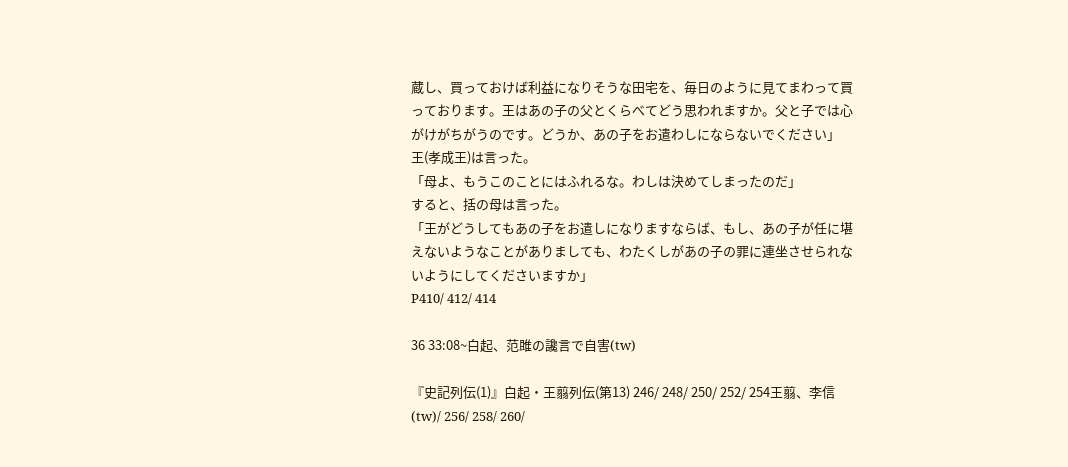蔵し、買っておけば利益になりそうな田宅を、毎日のように見てまわって買っております。王はあの子の父とくらべてどう思われますか。父と子では心がけがちがうのです。どうか、あの子をお遣わしにならないでください」
王(孝成王)は言った。
「母よ、もうこのことにはふれるな。わしは決めてしまったのだ」
すると、括の母は言った。
「王がどうしてもあの子をお遣しになりますならば、もし、あの子が任に堪えないようなことがありましても、わたくしがあの子の罪に連坐させられないようにしてくださいますか」
P410/ 412/ 414

36 33:08~白起、范雎の讒言で自害(tw)

『史記列伝(1)』白起・王翦列伝(第13) 246/ 248/ 250/ 252/ 254王翦、李信(tw)/ 256/ 258/ 260/